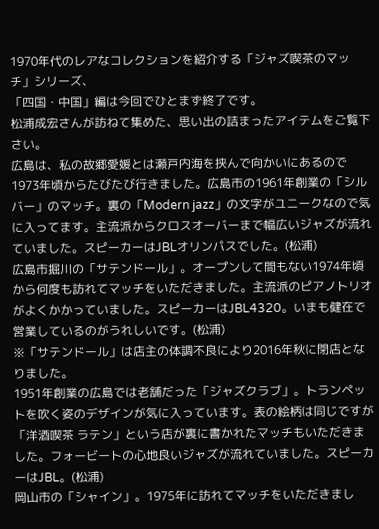1970年代のレアなコレクションを紹介する「ジャズ喫茶のマッチ」シリーズ、
「四国・中国」編は今回でひとまず終了です。
松浦成宏さんが訪ねて集めた、思い出の詰まったアイテムをご覧下さい。
広島は、私の故郷愛媛とは瀬戸内海を挟んで向かいにあるので1973年頃からたびたび行きました。広島市の1961年創業の「シルバー」のマッチ。裏の「Modern jazz」の文字がユニークなので気に入ってます。主流派からクロスオーバーまで幅広いジャズが流れていました。スピーカーはJBLオリンパスでした。(松浦)
広島市掘川の「サテンドール」。オープンして間もない1974年頃から何度も訪れてマッチをいただきました。主流派のピアノトリオがよくかかっていました。スピーカーはJBL4320。いまも健在で営業しているのがうれしいです。(松浦)
※「サテンドール」は店主の体調不良により2016年秋に閉店となりました。
1951年創業の広島では老舗だった「ジャズクラブ」。トランペットを吹く姿のデザインが気に入っています。表の絵柄は同じですが「洋酒喫茶 ラテン」という店が裏に書かれたマッチもいただきました。フォービートの心地良いジャズが流れていました。スピーカーはJBL。(松浦)
岡山市の「シャイン」。1975年に訪れてマッチをいただきまし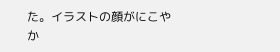た。イラストの顔がにこやか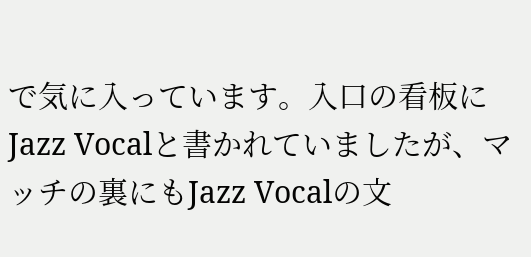で気に入っています。入口の看板にJazz Vocalと書かれていましたが、マッチの裏にもJazz Vocalの文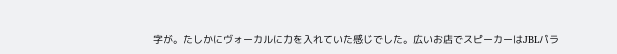字が。たしかにヴォーカルに力を入れていた感じでした。広いお店でスピーカーはJBLパラ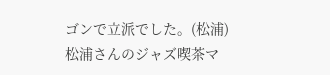ゴンで立派でした。(松浦)
松浦さんのジャズ喫茶マ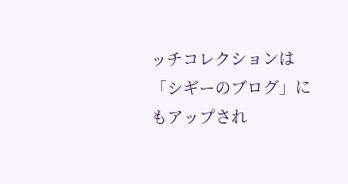ッチコレクションは
「シギーのブログ」にもアップされ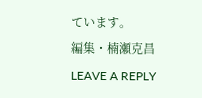ています。
編集・楠瀬克昌
LEAVE A REPLY